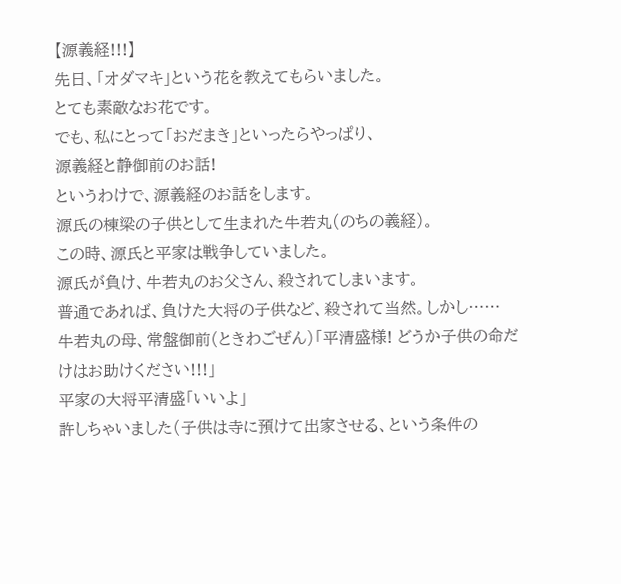【源義経!!!】
先日、「オダマキ」という花を教えてもらいました。
とても素敵なお花です。
でも、私にとって「おだまき」といったらやっぱり、
源義経と静御前のお話!
というわけで、源義経のお話をします。
源氏の棟梁の子供として生まれた牛若丸(のちの義経)。
この時、源氏と平家は戦争していました。
源氏が負け、牛若丸のお父さん、殺されてしまいます。
普通であれば、負けた大将の子供など、殺されて当然。しかし……
牛若丸の母、常盤御前(ときわごぜん)「平清盛様! どうか子供の命だけはお助けください!!!」
平家の大将平清盛「いいよ」
許しちゃいました(子供は寺に預けて出家させる、という条件の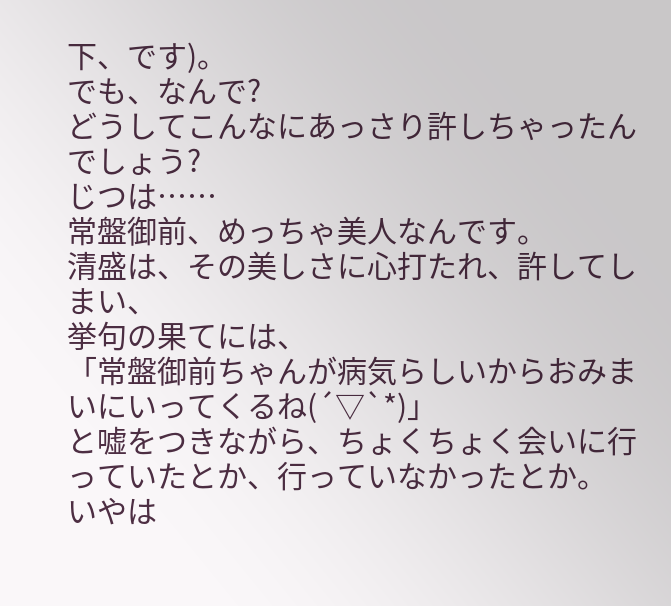下、です)。
でも、なんで?
どうしてこんなにあっさり許しちゃったんでしょう?
じつは……
常盤御前、めっちゃ美人なんです。
清盛は、その美しさに心打たれ、許してしまい、
挙句の果てには、
「常盤御前ちゃんが病気らしいからおみまいにいってくるね(´▽`*)」
と嘘をつきながら、ちょくちょく会いに行っていたとか、行っていなかったとか。
いやは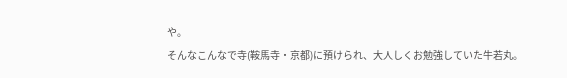や。
そんなこんなで寺(鞍馬寺・京都)に預けられ、大人しくお勉強していた牛若丸。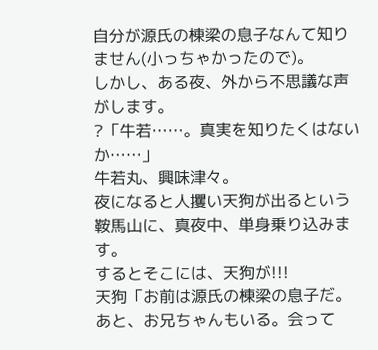自分が源氏の棟梁の息子なんて知りません(小っちゃかったので)。
しかし、ある夜、外から不思議な声がします。
?「牛若……。真実を知りたくはないか……」
牛若丸、興味津々。
夜になると人攫い天狗が出るという鞍馬山に、真夜中、単身乗り込みます。
するとそこには、天狗が!!!
天狗「お前は源氏の棟梁の息子だ。あと、お兄ちゃんもいる。会って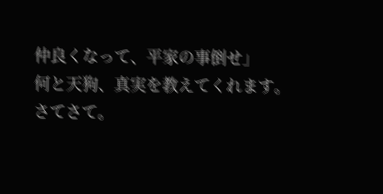仲良くなって、平家の事倒せ」
何と天狗、真実を教えてくれます。
さてさて。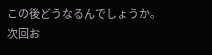この後どうなるんでしょうか。
次回お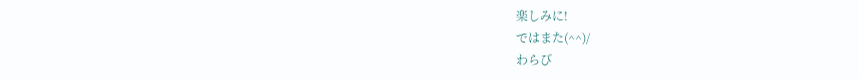楽しみに!
ではまた(^^)/
わらび